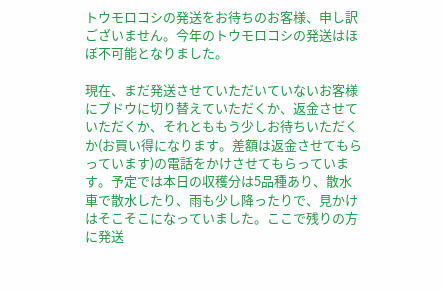トウモロコシの発送をお待ちのお客様、申し訳ございません。今年のトウモロコシの発送はほぼ不可能となりました。

現在、まだ発送させていただいていないお客様にブドウに切り替えていただくか、返金させていただくか、それとももう少しお待ちいただくか(お買い得になります。差額は返金させてもらっています)の電話をかけさせてもらっています。予定では本日の収穫分は5品種あり、散水車で散水したり、雨も少し降ったりで、見かけはそこそこになっていました。ここで残りの方に発送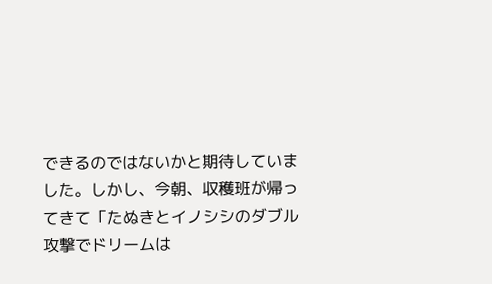できるのではないかと期待していました。しかし、今朝、収穫班が帰ってきて「たぬきとイノシシのダブル攻撃でドリームは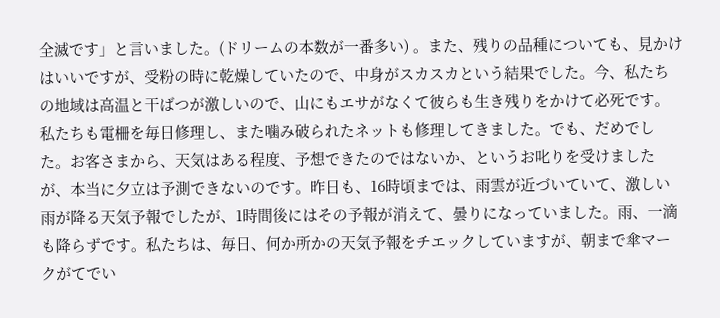全滅です」と言いました。(ドリームの本数が一番多い) 。また、残りの品種についても、見かけはいいですが、受粉の時に乾燥していたので、中身がスカスカという結果でした。今、私たちの地域は高温と干ばつが激しいので、山にもエサがなくて彼らも生き残りをかけて必死です。私たちも電柵を毎日修理し、また噛み破られたネットも修理してきました。でも、だめでした。お客さまから、天気はある程度、予想できたのではないか、というお叱りを受けましたが、本当に夕立は予測できないのです。昨日も、16時頃までは、雨雲が近づいていて、激しい雨が降る天気予報でしたが、1時間後にはその予報が消えて、曇りになっていました。雨、一滴も降らずです。私たちは、毎日、何か所かの天気予報をチエックしていますが、朝まで傘マークがてでい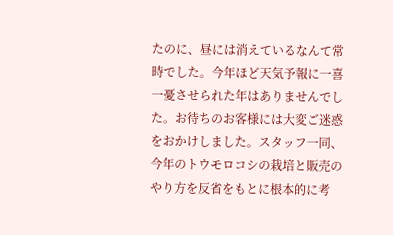たのに、昼には消えているなんて常時でした。今年ほど天気予報に一喜一憂させられた年はありませんでした。お待ちのお客様には大変ご迷惑をおかけしました。スタッフ一同、今年のトウモロコシの栽培と販売のやり方を反省をもとに根本的に考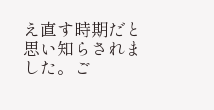え直す時期だと思い知らされました。ご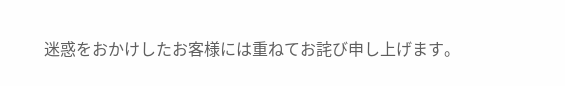迷惑をおかけしたお客様には重ねてお詫び申し上げます。